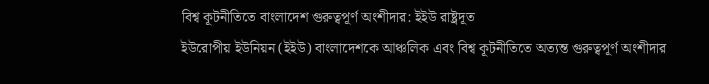বিশ্ব কূটনীতিতে বাংলাদেশ গুরুত্বপূর্ণ অংশীদার: ইইউ রাষ্ট্রদূত
ইউরোপীয় ইউনিয়ন (ইইউ) বাংলাদেশকে আঞ্চলিক এবং বিশ্ব কূটনীতিতে অত্যন্ত গুরুত্বপূর্ণ অংশীদার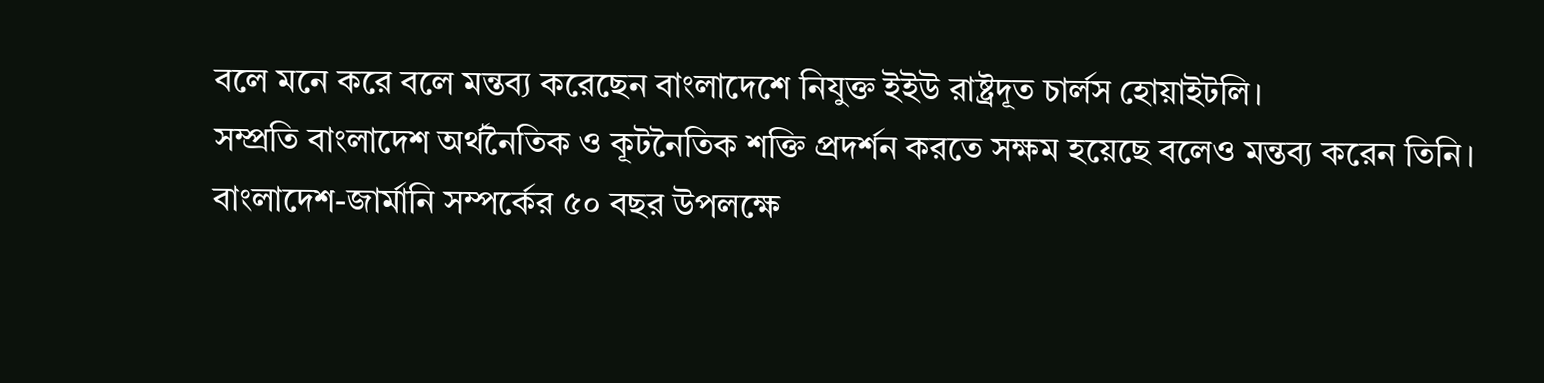বলে মনে করে বলে মন্তব্য করেছেন বাংলাদেশে নিযুক্ত ইইউ রাষ্ট্রদূত চার্লস হোয়াইটলি।
সম্প্রতি বাংলাদেশ অর্থনৈতিক ও কূটনৈতিক শক্তি প্রদর্শন করতে সক্ষম হয়েছে বলেও মন্তব্য করেন তিনি।
বাংলাদেশ-জার্মানি সম্পর্কের ৫০ বছর উপলক্ষে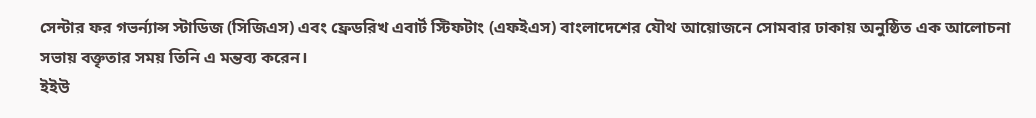সেন্টার ফর গভর্ন্যান্স স্টাডিজ (সিজিএস) এবং ফ্রেডরিখ এবার্ট স্টিফটাং (এফইএস) বাংলাদেশের যৌথ আয়োজনে সোমবার ঢাকায় অনুষ্ঠিত এক আলোচনা সভায় বক্তৃতার সময় তিনি এ মন্তব্য করেন।
ইইউ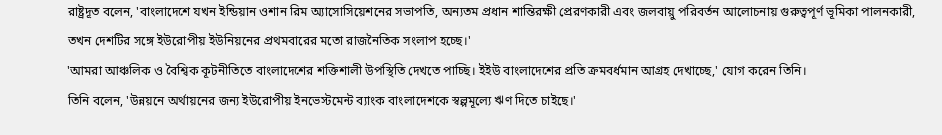রাষ্ট্রদূত বলেন, 'বাংলাদেশে যখন ইন্ডিয়ান ওশান রিম অ্যাসোসিয়েশনের সভাপতি, অন্যতম প্রধান শান্তিরক্ষী প্রেরণকারী এবং জলবায়ু পরিবর্তন আলোচনায় গুরুত্বপূর্ণ ভূমিকা পালনকারী, তখন দেশটির সঙ্গে ইউরোপীয় ইউনিয়নের প্রথমবারের মতো রাজনৈতিক সংলাপ হচ্ছে।'
'আমরা আঞ্চলিক ও বৈশ্বিক কূটনীতিতে বাংলাদেশের শক্তিশালী উপস্থিতি দেখতে পাচ্ছি। ইইউ বাংলাদেশের প্রতি ক্রমবর্ধমান আগ্রহ দেখাচ্ছে,' যোগ করেন তিনি।
তিনি বলেন, 'উন্নয়নে অর্থায়নের জন্য ইউরোপীয় ইনভেস্টমেন্ট ব্যাংক বাংলাদেশকে স্বল্পমূল্যে ঋণ দিতে চাইছে।'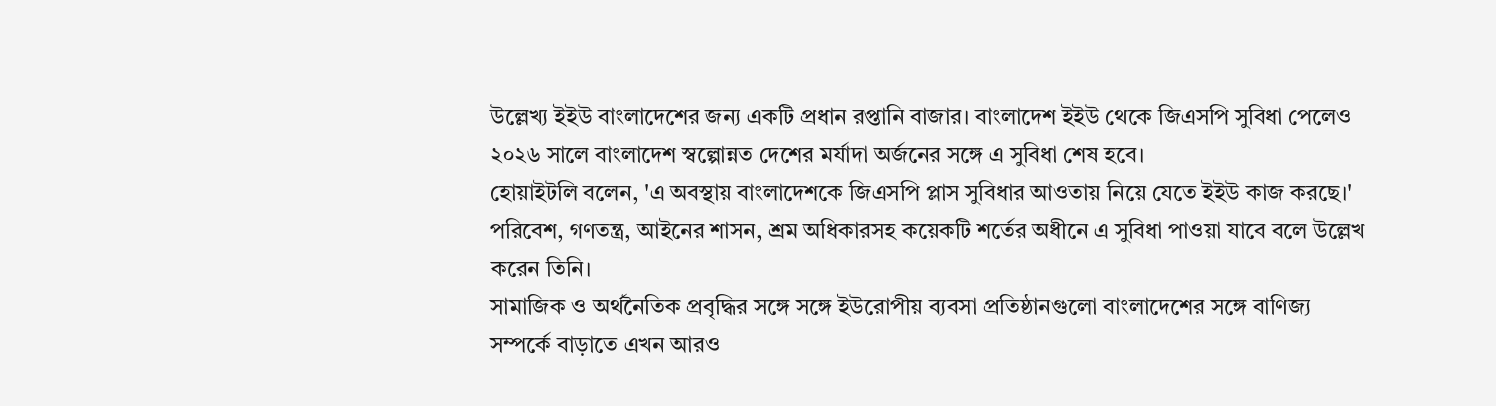উল্লেখ্য ইইউ বাংলাদেশের জন্য একটি প্রধান রপ্তানি বাজার। বাংলাদেশ ইইউ থেকে জিএসপি সুবিধা পেলেও ২০২৬ সালে বাংলাদেশ স্বল্পোন্নত দেশের মর্যাদা অর্জনের সঙ্গে এ সুবিধা শেষ হবে।
হোয়াইটলি বলেন, 'এ অবস্থায় বাংলাদেশকে জিএসপি প্লাস সুবিধার আওতায় নিয়ে যেতে ইইউ কাজ করছে।'
পরিবেশ, গণতন্ত্র, আইনের শাসন, শ্রম অধিকারসহ কয়েকটি শর্তের অধীনে এ সুবিধা পাওয়া যাবে বলে উল্লেখ করেন তিনি।
সামাজিক ও অর্থনৈতিক প্রবৃদ্ধির সঙ্গে সঙ্গে ইউরোপীয় ব্যবসা প্রতিষ্ঠানগুলো বাংলাদেশের সঙ্গে বাণিজ্য সম্পর্কে বাড়াতে এখন আরও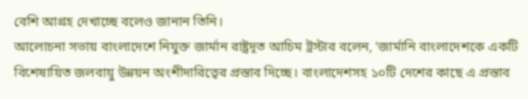বেশি আগ্রহ দেখাচ্ছে বলেও জানান তিনি।
আলোচনা সভায় বাংলাদেশে নিযুক্ত জার্মান রাষ্ট্রদূত আচিম ট্রস্টার বলেন, 'জার্মানি বাংলাদেশকে একটি বিশেষায়িত জলবায়ু উন্নয়ন অংশীদারিত্বের প্রস্তাব দিচ্ছে। বাংলাদেশসহ ১০টি দেশের কাছে এ প্রস্তাব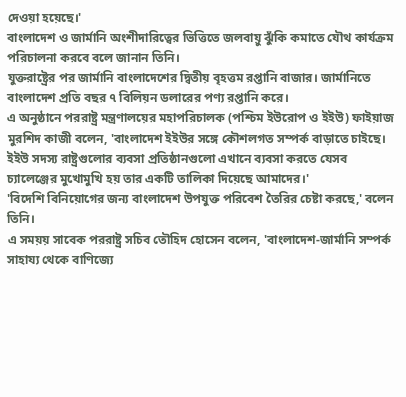দেওয়া হয়েছে।'
বাংলাদেশ ও জার্মানি অংশীদারিত্বের ভিত্তিতে জলবায়ু ঝুঁকি কমাতে যৌথ কার্যক্রম পরিচালনা করবে বলে জানান তিনি।
যুক্তরাষ্ট্রের পর জার্মানি বাংলাদেশের দ্বিতীয় বৃহত্তম রপ্তানি বাজার। জার্মানিতে বাংলাদেশ প্রতি বছর ৭ বিলিয়ন ডলারের পণ্য রপ্তানি করে।
এ অনুষ্ঠানে পররাষ্ট্র মন্ত্রণালয়ের মহাপরিচালক (পশ্চিম ইউরোপ ও ইইউ) ফাইয়াজ মুরশিদ কাজী বলেন, 'বাংলাদেশ ইইউর সঙ্গে কৌশলগত সম্পর্ক বাড়াতে চাইছে। ইইউ সদস্য রাষ্ট্রগুলোর ব্যবসা প্রতিষ্ঠানগুলো এখানে ব্যবসা করতে যেসব চ্যালেঞ্জের মুখোমুখি হয় তার একটি তালিকা দিয়েছে আমাদের।'
'বিদেশি বিনিয়োগের জন্য বাংলাদেশ উপযুক্ত পরিবেশ তৈরির চেষ্টা করছে,' বলেন তিনি।
এ সময়য় সাবেক পররাষ্ট্র সচিব তৌহিদ হোসেন বলেন, 'বাংলাদেশ-জার্মানি সম্পর্ক সাহায্য থেকে বাণিজ্যে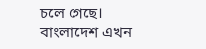চলে গেছে। বাংলাদেশ এখন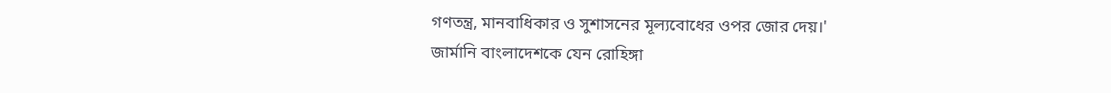গণতন্ত্র, মানবাধিকার ও সুশাসনের মূল্যবোধের ওপর জোর দেয়।'
জার্মানি বাংলাদেশকে যেন রোহিঙ্গা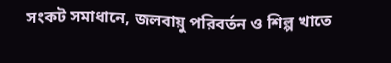সংকট সমাধানে, জলবায়ু পরিবর্তন ও শিল্প খাতে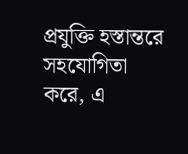প্রযুক্তি হস্তান্তরে সহযোগিতা করে, এ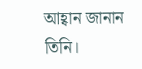আহ্বান জানান তিনি।